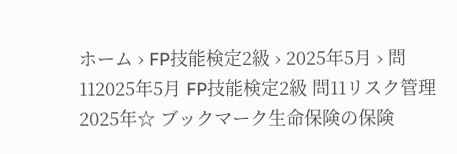ホーム › FP技能検定2級 › 2025年5月 › 問112025年5月 FP技能検定2級 問11リスク管理2025年☆ ブックマーク生命保険の保険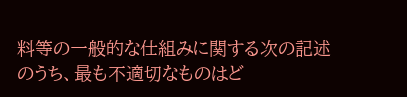料等の一般的な仕組みに関する次の記述のうち、最も不適切なものはど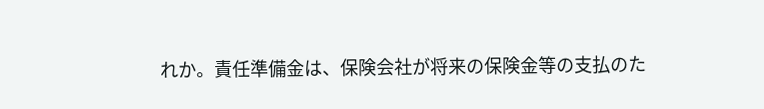れか。責任準備金は、保険会社が将来の保険金等の支払のた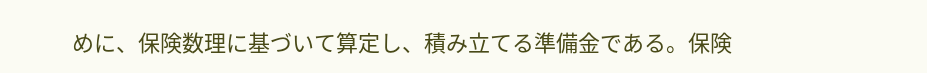めに、保険数理に基づいて算定し、積み立てる準備金である。保険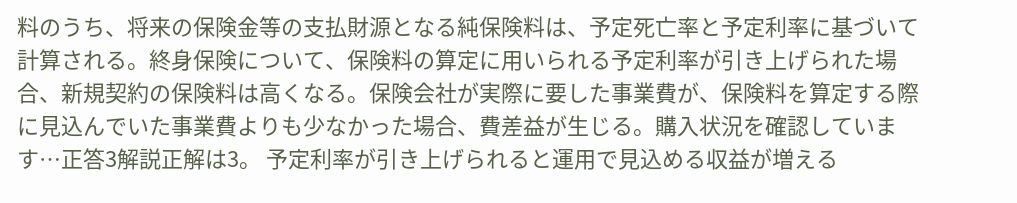料のうち、将来の保険金等の支払財源となる純保険料は、予定死亡率と予定利率に基づいて計算される。終身保険について、保険料の算定に用いられる予定利率が引き上げられた場合、新規契約の保険料は高くなる。保険会社が実際に要した事業費が、保険料を算定する際に見込んでいた事業費よりも少なかった場合、費差益が生じる。購入状況を確認しています…正答3解説正解は3。 予定利率が引き上げられると運用で見込める収益が増える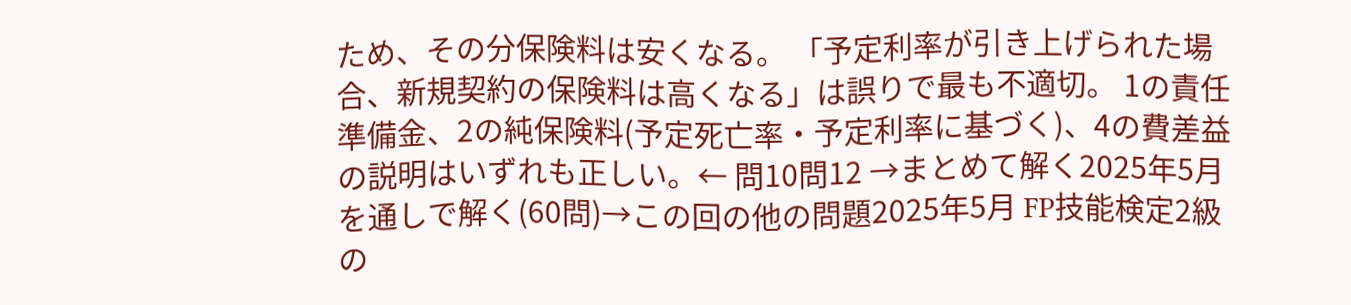ため、その分保険料は安くなる。 「予定利率が引き上げられた場合、新規契約の保険料は高くなる」は誤りで最も不適切。 1の責任準備金、2の純保険料(予定死亡率・予定利率に基づく)、4の費差益の説明はいずれも正しい。← 問10問12 →まとめて解く2025年5月を通しで解く(60問)→この回の他の問題2025年5月 FP技能検定2級 の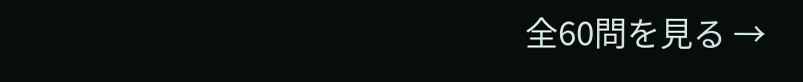全60問を見る →